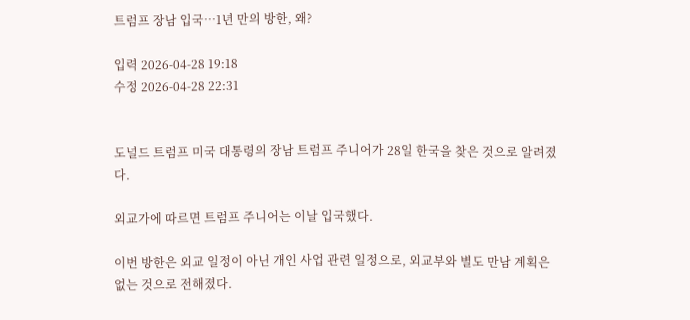트럼프 장남 입국…1년 만의 방한, 왜?

입력 2026-04-28 19:18
수정 2026-04-28 22:31


도널드 트럼프 미국 대통령의 장남 트럼프 주니어가 28일 한국을 찾은 것으로 알려졌다.

외교가에 따르면 트럼프 주니어는 이날 입국했다.

이번 방한은 외교 일정이 아닌 개인 사업 관련 일정으로, 외교부와 별도 만남 계획은 없는 것으로 전해졌다.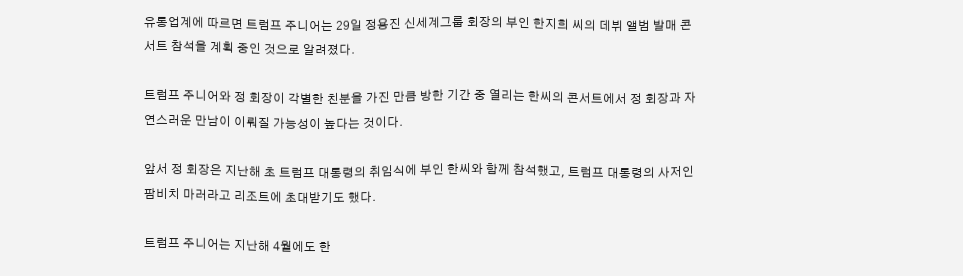유통업계에 따르면 트럼프 주니어는 29일 정용진 신세계그룹 회장의 부인 한지희 씨의 데뷔 앨범 발매 콘서트 참석을 계획 중인 것으로 알려졌다.

트럼프 주니어와 정 회장이 각별한 친분을 가진 만큼 방한 기간 중 열리는 한씨의 콘서트에서 정 회장과 자연스러운 만남이 이뤄질 가능성이 높다는 것이다.

앞서 정 회장은 지난해 초 트럼프 대통령의 취임식에 부인 한씨와 함께 참석했고, 트럼프 대통령의 사저인 팜비치 마러라고 리조트에 초대받기도 했다.

트럼프 주니어는 지난해 4월에도 한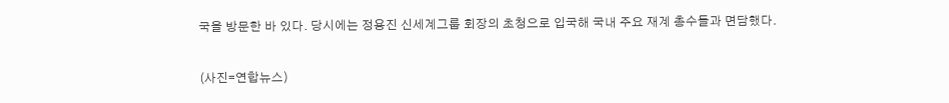국을 방문한 바 있다. 당시에는 정용진 신세계그룹 회장의 초청으로 입국해 국내 주요 재계 총수들과 면담했다.

(사진=연합뉴스)